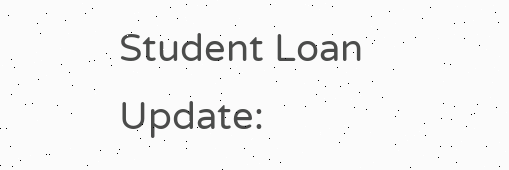Student Loan Update: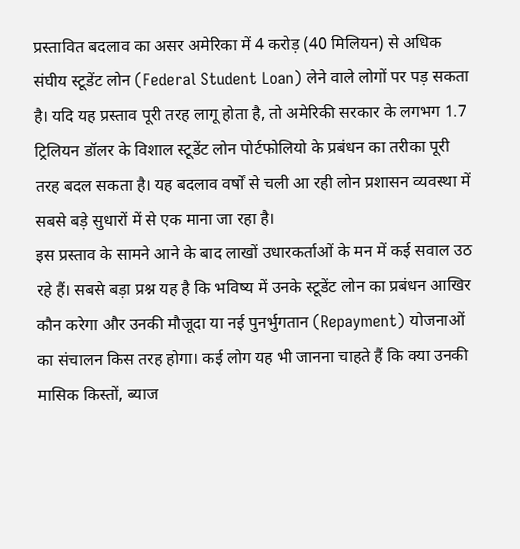प्रस्तावित बदलाव का असर अमेरिका में 4 करोड़ (40 मिलियन) से अधिक संघीय स्टूडेंट लोन (Federal Student Loan) लेने वाले लोगों पर पड़ सकता है। यदि यह प्रस्ताव पूरी तरह लागू होता है, तो अमेरिकी सरकार के लगभग 1.7 ट्रिलियन डॉलर के विशाल स्टूडेंट लोन पोर्टफोलियो के प्रबंधन का तरीका पूरी तरह बदल सकता है। यह बदलाव वर्षों से चली आ रही लोन प्रशासन व्यवस्था में सबसे बड़े सुधारों में से एक माना जा रहा है।
इस प्रस्ताव के सामने आने के बाद लाखों उधारकर्ताओं के मन में कई सवाल उठ रहे हैं। सबसे बड़ा प्रश्न यह है कि भविष्य में उनके स्टूडेंट लोन का प्रबंधन आखिर कौन करेगा और उनकी मौजूदा या नई पुनर्भुगतान (Repayment) योजनाओं का संचालन किस तरह होगा। कई लोग यह भी जानना चाहते हैं कि क्या उनकी मासिक किस्तों, ब्याज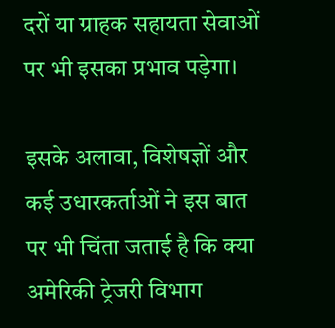दरों या ग्राहक सहायता सेवाओं पर भी इसका प्रभाव पड़ेगा।

इसके अलावा, विशेषज्ञों और कई उधारकर्ताओं ने इस बात पर भी चिंता जताई है कि क्या अमेरिकी ट्रेजरी विभाग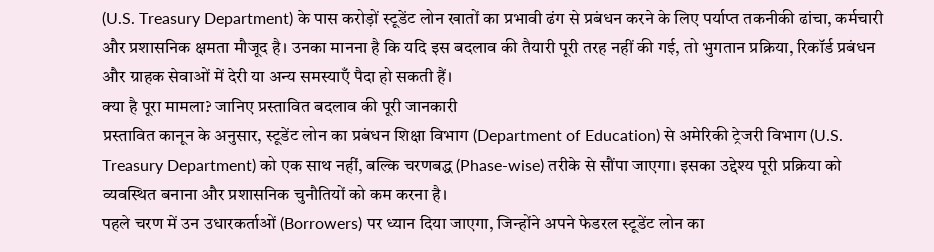(U.S. Treasury Department) के पास करोड़ों स्टूडेंट लोन खातों का प्रभावी ढंग से प्रबंधन करने के लिए पर्याप्त तकनीकी ढांचा, कर्मचारी और प्रशासनिक क्षमता मौजूद है। उनका मानना है कि यदि इस बदलाव की तैयारी पूरी तरह नहीं की गई, तो भुगतान प्रक्रिया, रिकॉर्ड प्रबंधन और ग्राहक सेवाओं में देरी या अन्य समस्याएँ पैदा हो सकती हैं।
क्या है पूरा मामला? जानिए प्रस्तावित बदलाव की पूरी जानकारी
प्रस्तावित कानून के अनुसार, स्टूडेंट लोन का प्रबंधन शिक्षा विभाग (Department of Education) से अमेरिकी ट्रेजरी विभाग (U.S. Treasury Department) को एक साथ नहीं, बल्कि चरणबद्ध (Phase-wise) तरीके से सौंपा जाएगा। इसका उद्देश्य पूरी प्रक्रिया को व्यवस्थित बनाना और प्रशासनिक चुनौतियों को कम करना है।
पहले चरण में उन उधारकर्ताओं (Borrowers) पर ध्यान दिया जाएगा, जिन्होंने अपने फेडरल स्टूडेंट लोन का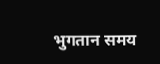भुगतान समय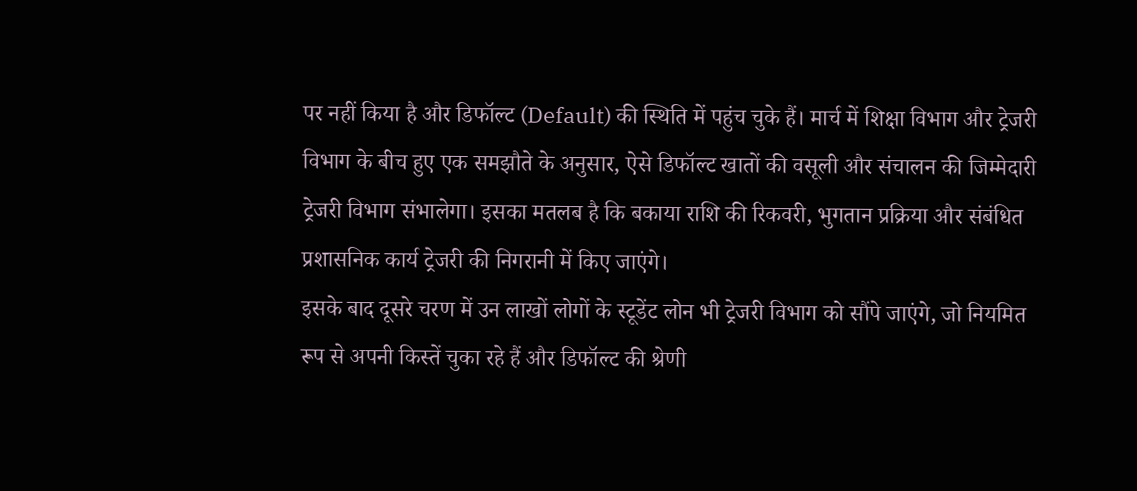पर नहीं किया है और डिफॉल्ट (Default) की स्थिति में पहुंच चुके हैं। मार्च में शिक्षा विभाग और ट्रेजरी विभाग के बीच हुए एक समझौते के अनुसार, ऐसे डिफॉल्ट खातों की वसूली और संचालन की जिम्मेदारी ट्रेजरी विभाग संभालेगा। इसका मतलब है कि बकाया राशि की रिकवरी, भुगतान प्रक्रिया और संबंधित प्रशासनिक कार्य ट्रेजरी की निगरानी में किए जाएंगे।
इसके बाद दूसरे चरण में उन लाखों लोगों के स्टूडेंट लोन भी ट्रेजरी विभाग को सौंपे जाएंगे, जो नियमित रूप से अपनी किस्तें चुका रहे हैं और डिफॉल्ट की श्रेणी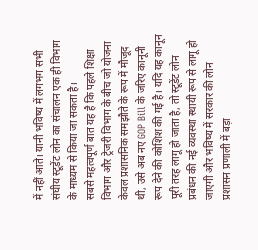में नहीं आते। यानी भविष्य में लगभग सभी संघीय स्टूडेंट लोन का संचालन एक ही विभाग के माध्यम से किया जा सकता है।
सबसे महत्वपूर्ण बात यह है कि पहले शिक्षा विभाग और ट्रेजरी विभाग के बीच जो योजना केवल प्रशासनिक समझौते के रूप में मौजूद थी, उसे अब नए GOP Bill के जरिए कानूनी रूप देने की कोशिश की गई है। यदि यह कानून पूरी तरह लागू हो जाता है, तो स्टूडेंट लोन प्रबंधन की नई व्यवस्था स्थायी रूप से लागू हो जाएगी और भविष्य में सरकार की लोन प्रशासन प्रणाली में बड़ा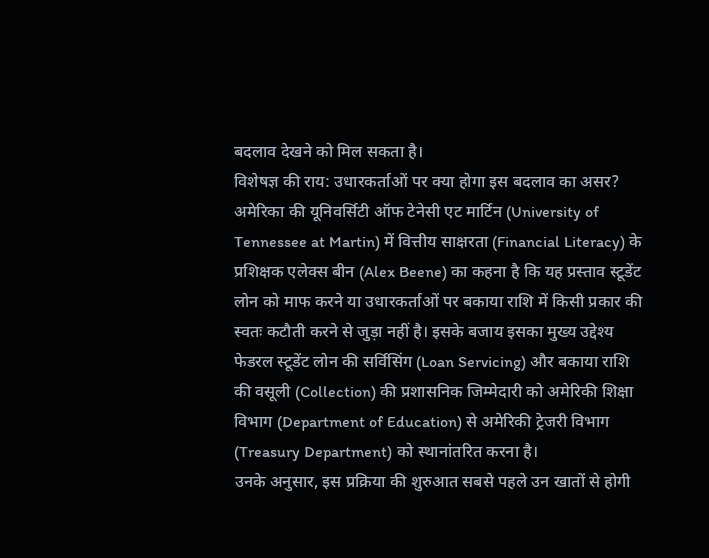बदलाव देखने को मिल सकता है।
विशेषज्ञ की राय: उधारकर्ताओं पर क्या होगा इस बदलाव का असर?
अमेरिका की यूनिवर्सिटी ऑफ टेनेसी एट मार्टिन (University of Tennessee at Martin) में वित्तीय साक्षरता (Financial Literacy) के प्रशिक्षक एलेक्स बीन (Alex Beene) का कहना है कि यह प्रस्ताव स्टूडेंट लोन को माफ करने या उधारकर्ताओं पर बकाया राशि में किसी प्रकार की स्वतः कटौती करने से जुड़ा नहीं है। इसके बजाय इसका मुख्य उद्देश्य फेडरल स्टूडेंट लोन की सर्विसिंग (Loan Servicing) और बकाया राशि की वसूली (Collection) की प्रशासनिक जिम्मेदारी को अमेरिकी शिक्षा विभाग (Department of Education) से अमेरिकी ट्रेजरी विभाग (Treasury Department) को स्थानांतरित करना है।
उनके अनुसार, इस प्रक्रिया की शुरुआत सबसे पहले उन खातों से होगी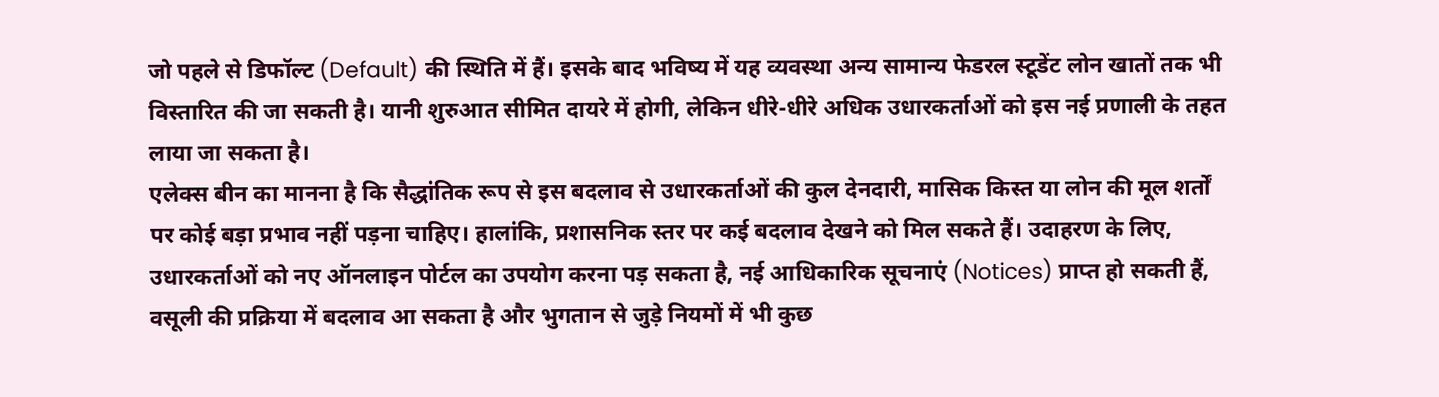जो पहले से डिफॉल्ट (Default) की स्थिति में हैं। इसके बाद भविष्य में यह व्यवस्था अन्य सामान्य फेडरल स्टूडेंट लोन खातों तक भी विस्तारित की जा सकती है। यानी शुरुआत सीमित दायरे में होगी, लेकिन धीरे-धीरे अधिक उधारकर्ताओं को इस नई प्रणाली के तहत लाया जा सकता है।
एलेक्स बीन का मानना है कि सैद्धांतिक रूप से इस बदलाव से उधारकर्ताओं की कुल देनदारी, मासिक किस्त या लोन की मूल शर्तों पर कोई बड़ा प्रभाव नहीं पड़ना चाहिए। हालांकि, प्रशासनिक स्तर पर कई बदलाव देखने को मिल सकते हैं। उदाहरण के लिए, उधारकर्ताओं को नए ऑनलाइन पोर्टल का उपयोग करना पड़ सकता है, नई आधिकारिक सूचनाएं (Notices) प्राप्त हो सकती हैं, वसूली की प्रक्रिया में बदलाव आ सकता है और भुगतान से जुड़े नियमों में भी कुछ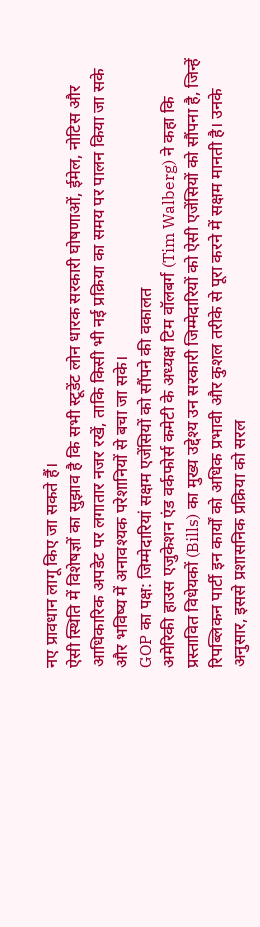नए प्रावधान लागू किए जा सकते हैं।
ऐसी स्थिति में विशेषज्ञों का सुझाव है कि सभी स्टूडेंट लोन धारक सरकारी घोषणाओं, ईमेल, नोटिस और आधिकारिक अपडेट पर लगातार नजर रखें, ताकि किसी भी नई प्रक्रिया का समय पर पालन किया जा सके और भविष्य में अनावश्यक परेशानियों से बचा जा सके।
GOP का पक्ष: जिम्मेदारियां सक्षम एजेंसियों को सौंपने की वकालत
अमेरिकी हाउस एजुकेशन एंड वर्कफोर्स कमेटी के अध्यक्ष टिम वॉलबर्ग (Tim Walberg) ने कहा कि प्रस्तावित विधेयकों (Bills) का मुख्य उद्देश्य उन सरकारी जिम्मेदारियों को ऐसी एजेंसियों को सौंपना है, जिन्हें रिपब्लिकन पार्टी इन कार्यों को अधिक प्रभावी और कुशल तरीके से पूरा करने में सक्षम मानती है। उनके अनुसार, इससे प्रशासनिक प्रक्रिया को सरल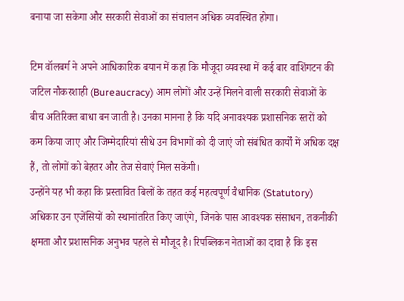बनाया जा सकेगा और सरकारी सेवाओं का संचालन अधिक व्यवस्थित होगा।

टिम वॉलबर्ग ने अपने आधिकारिक बयान में कहा कि मौजूदा व्यवस्था में कई बार वाशिंगटन की जटिल नौकरशाही (Bureaucracy) आम लोगों और उन्हें मिलने वाली सरकारी सेवाओं के बीच अतिरिक्त बाधा बन जाती है। उनका मानना है कि यदि अनावश्यक प्रशासनिक स्तरों को कम किया जाए और जिम्मेदारियां सीधे उन विभागों को दी जाएं जो संबंधित कार्यों में अधिक दक्ष हैं, तो लोगों को बेहतर और तेज सेवाएं मिल सकेंगी।
उन्होंने यह भी कहा कि प्रस्तावित बिलों के तहत कई महत्वपूर्ण वैधानिक (Statutory) अधिकार उन एजेंसियों को स्थानांतरित किए जाएंगे, जिनके पास आवश्यक संसाधन, तकनीकी क्षमता और प्रशासनिक अनुभव पहले से मौजूद है। रिपब्लिकन नेताओं का दावा है कि इस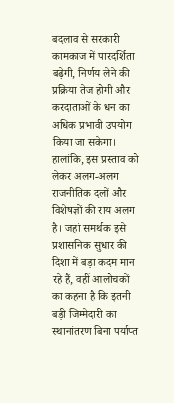बदलाव से सरकारी कामकाज में पारदर्शिता बढ़ेगी, निर्णय लेने की प्रक्रिया तेज होगी और करदाताओं के धन का अधिक प्रभावी उपयोग किया जा सकेगा।
हालांकि, इस प्रस्ताव को लेकर अलग-अलग राजनीतिक दलों और विशेषज्ञों की राय अलग है। जहां समर्थक इसे प्रशासनिक सुधार की दिशा में बड़ा कदम मान रहे हैं, वहीं आलोचकों का कहना है कि इतनी बड़ी जिम्मेदारी का स्थानांतरण बिना पर्याप्त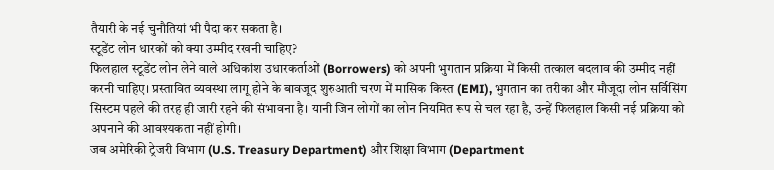तैयारी के नई चुनौतियां भी पैदा कर सकता है।
स्टूडेंट लोन धारकों को क्या उम्मीद रखनी चाहिए?
फिलहाल स्टूडेंट लोन लेने वाले अधिकांश उधारकर्ताओं (Borrowers) को अपनी भुगतान प्रक्रिया में किसी तत्काल बदलाव की उम्मीद नहीं करनी चाहिए। प्रस्तावित व्यवस्था लागू होने के बावजूद शुरुआती चरण में मासिक किस्त (EMI), भुगतान का तरीका और मौजूदा लोन सर्विसिंग सिस्टम पहले की तरह ही जारी रहने की संभावना है। यानी जिन लोगों का लोन नियमित रूप से चल रहा है, उन्हें फिलहाल किसी नई प्रक्रिया को अपनाने की आवश्यकता नहीं होगी।
जब अमेरिकी ट्रेजरी विभाग (U.S. Treasury Department) और शिक्षा विभाग (Department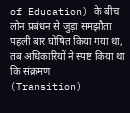of Education) के बीच लोन प्रबंधन से जुड़ा समझौता पहली बार घोषित किया गया था, तब अधिकारियों ने स्पष्ट किया था कि संक्रमण (Transition)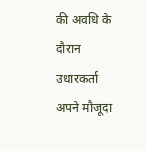की अवधि के दौरान उधारकर्ता अपने मौजूदा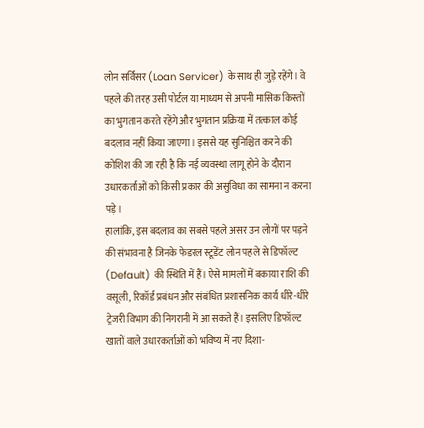लोन सर्विसर (Loan Servicer) के साथ ही जुड़े रहेंगे। वे पहले की तरह उसी पोर्टल या माध्यम से अपनी मासिक किस्तों का भुगतान करते रहेंगे और भुगतान प्रक्रिया में तत्काल कोई बदलाव नहीं किया जाएगा। इससे यह सुनिश्चित करने की कोशिश की जा रही है कि नई व्यवस्था लागू होने के दौरान उधारकर्ताओं को किसी प्रकार की असुविधा का सामना न करना पड़े।
हालांकि, इस बदलाव का सबसे पहले असर उन लोगों पर पड़ने की संभावना है जिनके फेडरल स्टूडेंट लोन पहले से डिफॉल्ट (Default) की स्थिति में हैं। ऐसे मामलों में बकाया राशि की वसूली, रिकॉर्ड प्रबंधन और संबंधित प्रशासनिक कार्य धीरे-धीरे ट्रेजरी विभाग की निगरानी में आ सकते हैं। इसलिए डिफॉल्ट खातों वाले उधारकर्ताओं को भविष्य में नए दिशा-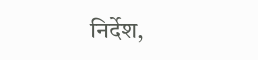निर्देश,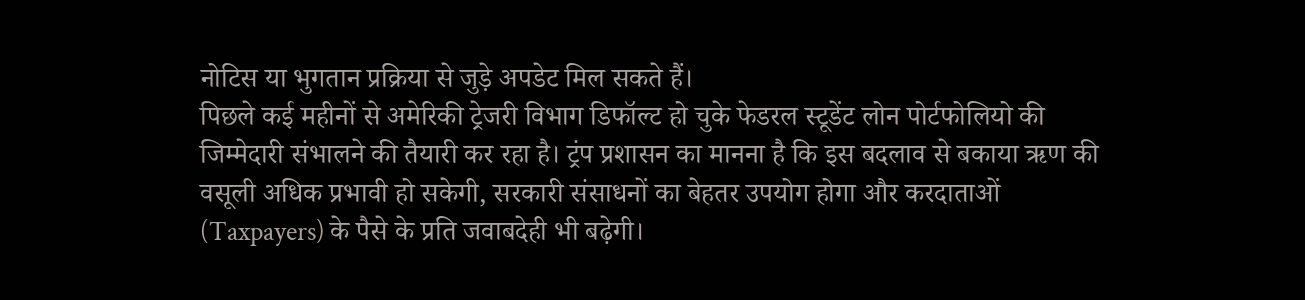नोटिस या भुगतान प्रक्रिया से जुड़े अपडेट मिल सकते हैं।
पिछले कई महीनों से अमेरिकी ट्रेजरी विभाग डिफॉल्ट हो चुके फेडरल स्टूडेंट लोन पोर्टफोलियो की जिम्मेदारी संभालने की तैयारी कर रहा है। ट्रंप प्रशासन का मानना है कि इस बदलाव से बकाया ऋण की वसूली अधिक प्रभावी हो सकेगी, सरकारी संसाधनों का बेहतर उपयोग होगा और करदाताओं (Taxpayers) के पैसे के प्रति जवाबदेही भी बढ़ेगी।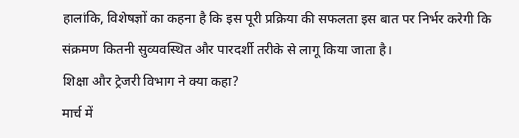हालांकि, विशेषज्ञों का कहना है कि इस पूरी प्रक्रिया की सफलता इस बात पर निर्भर करेगी कि संक्रमण कितनी सुव्यवस्थित और पारदर्शी तरीके से लागू किया जाता है।
शिक्षा और ट्रेजरी विभाग ने क्या कहा?
मार्च में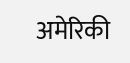अमेरिकी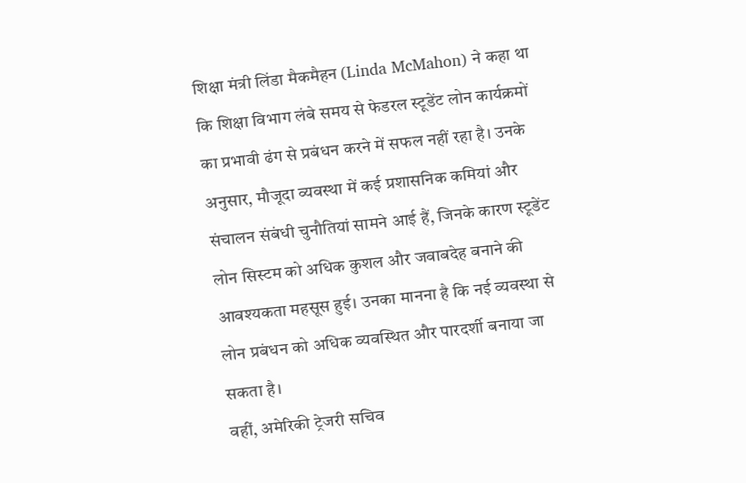शिक्षा मंत्री लिंडा मैकमैहन (Linda McMahon) ने कहा था कि शिक्षा विभाग लंबे समय से फेडरल स्टूडेंट लोन कार्यक्रमों का प्रभावी ढंग से प्रबंधन करने में सफल नहीं रहा है। उनके अनुसार, मौजूदा व्यवस्था में कई प्रशासनिक कमियां और संचालन संबंधी चुनौतियां सामने आई हैं, जिनके कारण स्टूडेंट लोन सिस्टम को अधिक कुशल और जवाबदेह बनाने की आवश्यकता महसूस हुई। उनका मानना है कि नई व्यवस्था से लोन प्रबंधन को अधिक व्यवस्थित और पारदर्शी बनाया जा सकता है।
वहीं, अमेरिकी ट्रेजरी सचिव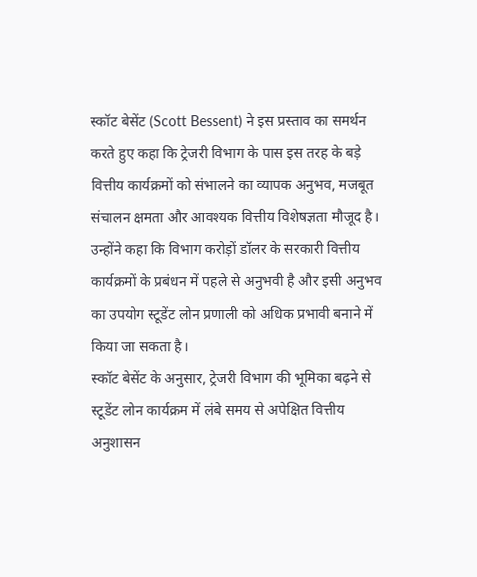स्कॉट बेसेंट (Scott Bessent) ने इस प्रस्ताव का समर्थन करते हुए कहा कि ट्रेजरी विभाग के पास इस तरह के बड़े वित्तीय कार्यक्रमों को संभालने का व्यापक अनुभव, मजबूत संचालन क्षमता और आवश्यक वित्तीय विशेषज्ञता मौजूद है। उन्होंने कहा कि विभाग करोड़ों डॉलर के सरकारी वित्तीय कार्यक्रमों के प्रबंधन में पहले से अनुभवी है और इसी अनुभव का उपयोग स्टूडेंट लोन प्रणाली को अधिक प्रभावी बनाने में किया जा सकता है।
स्कॉट बेसेंट के अनुसार, ट्रेजरी विभाग की भूमिका बढ़ने से स्टूडेंट लोन कार्यक्रम में लंबे समय से अपेक्षित वित्तीय अनुशासन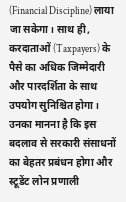(Financial Discipline) लाया जा सकेगा। साथ ही, करदाताओं (Taxpayers) के पैसे का अधिक जिम्मेदारी और पारदर्शिता के साथ उपयोग सुनिश्चित होगा। उनका मानना है कि इस बदलाव से सरकारी संसाधनों का बेहतर प्रबंधन होगा और स्टूडेंट लोन प्रणाली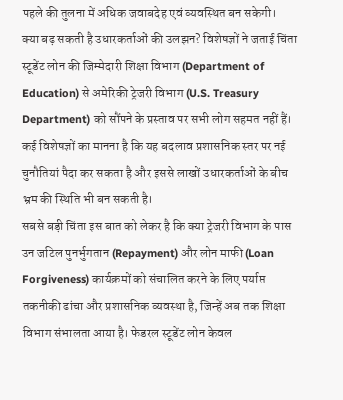पहले की तुलना में अधिक जवाबदेह एवं व्यवस्थित बन सकेगी।
क्या बढ़ सकती है उधारकर्ताओं की उलझन? विशेषज्ञों ने जताई चिंता
स्टूडेंट लोन की जिम्मेदारी शिक्षा विभाग (Department of Education) से अमेरिकी ट्रेजरी विभाग (U.S. Treasury Department) को सौंपने के प्रस्ताव पर सभी लोग सहमत नहीं हैं। कई विशेषज्ञों का मानना है कि यह बदलाव प्रशासनिक स्तर पर नई चुनौतियां पैदा कर सकता है और इससे लाखों उधारकर्ताओं के बीच भ्रम की स्थिति भी बन सकती है।
सबसे बड़ी चिंता इस बात को लेकर है कि क्या ट्रेजरी विभाग के पास उन जटिल पुनर्भुगतान (Repayment) और लोन माफी (Loan Forgiveness) कार्यक्रमों को संचालित करने के लिए पर्याप्त तकनीकी ढांचा और प्रशासनिक व्यवस्था है, जिन्हें अब तक शिक्षा विभाग संभालता आया है। फेडरल स्टूडेंट लोन केवल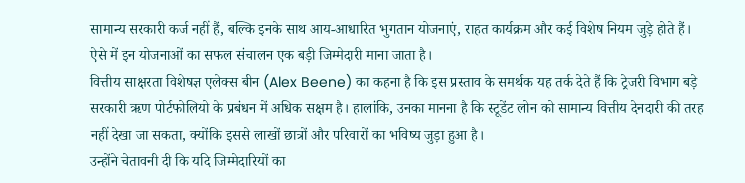सामान्य सरकारी कर्ज नहीं हैं, बल्कि इनके साथ आय-आधारित भुगतान योजनाएं, राहत कार्यक्रम और कई विशेष नियम जुड़े होते हैं। ऐसे में इन योजनाओं का सफल संचालन एक बड़ी जिम्मेदारी माना जाता है।
वित्तीय साक्षरता विशेषज्ञ एलेक्स बीन (Alex Beene) का कहना है कि इस प्रस्ताव के समर्थक यह तर्क देते हैं कि ट्रेजरी विभाग बड़े सरकारी ऋण पोर्टफोलियो के प्रबंधन में अधिक सक्षम है। हालांकि, उनका मानना है कि स्टूडेंट लोन को सामान्य वित्तीय देनदारी की तरह नहीं देखा जा सकता, क्योंकि इससे लाखों छात्रों और परिवारों का भविष्य जुड़ा हुआ है।
उन्होंने चेतावनी दी कि यदि जिम्मेदारियों का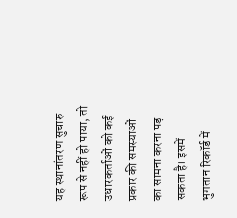यह स्थानांतरण सुचारु रूप से नहीं हो पाया, तो उधारकर्ताओं को कई प्रकार की समस्याओं का सामना करना पड़ सकता है। इसमें भुगतान रिकॉर्ड में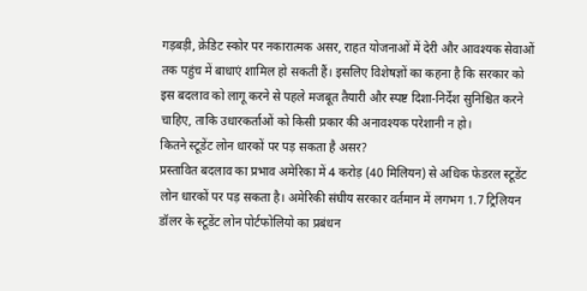गड़बड़ी, क्रेडिट स्कोर पर नकारात्मक असर, राहत योजनाओं में देरी और आवश्यक सेवाओं तक पहुंच में बाधाएं शामिल हो सकती हैं। इसलिए विशेषज्ञों का कहना है कि सरकार को इस बदलाव को लागू करने से पहले मजबूत तैयारी और स्पष्ट दिशा-निर्देश सुनिश्चित करने चाहिए, ताकि उधारकर्ताओं को किसी प्रकार की अनावश्यक परेशानी न हो।
कितने स्टूडेंट लोन धारकों पर पड़ सकता है असर?
प्रस्तावित बदलाव का प्रभाव अमेरिका में 4 करोड़ (40 मिलियन) से अधिक फेडरल स्टूडेंट लोन धारकों पर पड़ सकता है। अमेरिकी संघीय सरकार वर्तमान में लगभग 1.7 ट्रिलियन डॉलर के स्टूडेंट लोन पोर्टफोलियो का प्रबंधन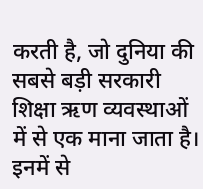करती है, जो दुनिया की सबसे बड़ी सरकारी शिक्षा ऋण व्यवस्थाओं में से एक माना जाता है।
इनमें से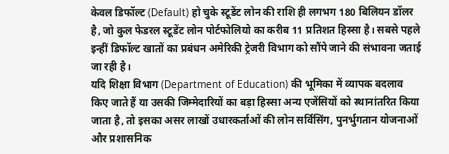केवल डिफॉल्ट (Default) हो चुके स्टूडेंट लोन की राशि ही लगभग 180 बिलियन डॉलर है, जो कुल फेडरल स्टूडेंट लोन पोर्टफोलियो का करीब 11 प्रतिशत हिस्सा है। सबसे पहले इन्हीं डिफॉल्ट खातों का प्रबंधन अमेरिकी ट्रेजरी विभाग को सौंपे जाने की संभावना जताई जा रही है।
यदि शिक्षा विभाग (Department of Education) की भूमिका में व्यापक बदलाव किए जाते हैं या उसकी जिम्मेदारियों का बड़ा हिस्सा अन्य एजेंसियों को स्थानांतरित किया जाता है, तो इसका असर लाखों उधारकर्ताओं की लोन सर्विसिंग, पुनर्भुगतान योजनाओं और प्रशासनिक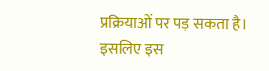प्रक्रियाओं पर पड़ सकता है। इसलिए इस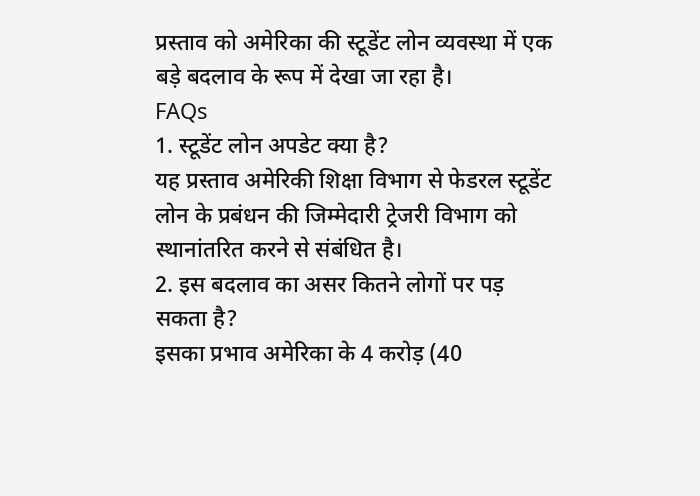प्रस्ताव को अमेरिका की स्टूडेंट लोन व्यवस्था में एक बड़े बदलाव के रूप में देखा जा रहा है।
FAQs
1. स्टूडेंट लोन अपडेट क्या है?
यह प्रस्ताव अमेरिकी शिक्षा विभाग से फेडरल स्टूडेंट लोन के प्रबंधन की जिम्मेदारी ट्रेजरी विभाग को स्थानांतरित करने से संबंधित है।
2. इस बदलाव का असर कितने लोगों पर पड़ सकता है?
इसका प्रभाव अमेरिका के 4 करोड़ (40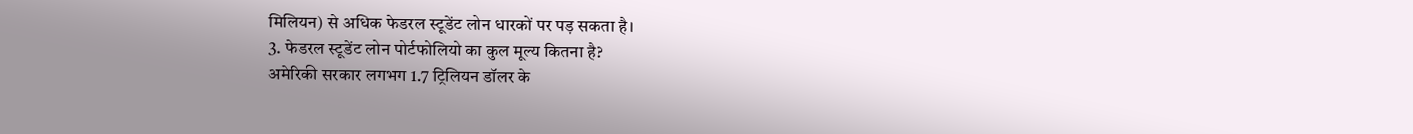मिलियन) से अधिक फेडरल स्टूडेंट लोन धारकों पर पड़ सकता है।
3. फेडरल स्टूडेंट लोन पोर्टफोलियो का कुल मूल्य कितना है?
अमेरिकी सरकार लगभग 1.7 ट्रिलियन डॉलर के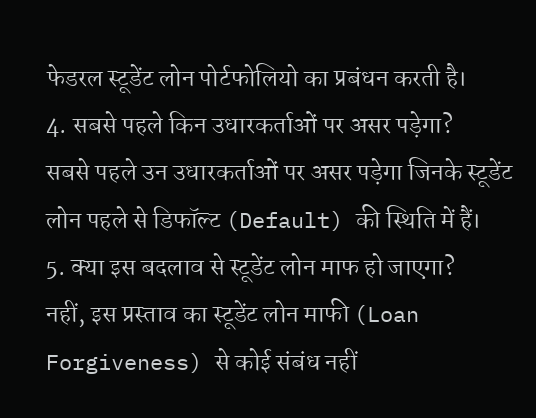फेडरल स्टूडेंट लोन पोर्टफोलियो का प्रबंधन करती है।
4. सबसे पहले किन उधारकर्ताओं पर असर पड़ेगा?
सबसे पहले उन उधारकर्ताओं पर असर पड़ेगा जिनके स्टूडेंट लोन पहले से डिफॉल्ट (Default) की स्थिति में हैं।
5. क्या इस बदलाव से स्टूडेंट लोन माफ हो जाएगा?
नहीं, इस प्रस्ताव का स्टूडेंट लोन माफी (Loan Forgiveness) से कोई संबंध नहीं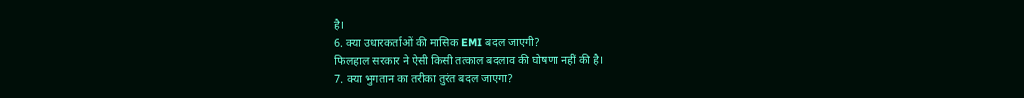है।
6. क्या उधारकर्ताओं की मासिक EMI बदल जाएगी?
फिलहाल सरकार ने ऐसी किसी तत्काल बदलाव की घोषणा नहीं की है।
7. क्या भुगतान का तरीका तुरंत बदल जाएगा?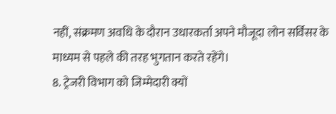नहीं, संक्रमण अवधि के दौरान उधारकर्ता अपने मौजूदा लोन सर्विसर के माध्यम से पहले की तरह भुगतान करते रहेंगे।
8. ट्रेजरी विभाग को जिम्मेदारी क्यों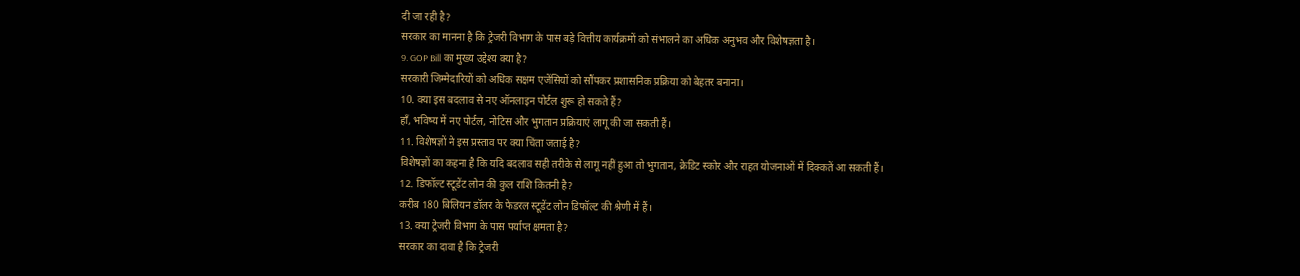दी जा रही है?
सरकार का मानना है कि ट्रेजरी विभाग के पास बड़े वित्तीय कार्यक्रमों को संभालने का अधिक अनुभव और विशेषज्ञता है।
9. GOP Bill का मुख्य उद्देश्य क्या है?
सरकारी जिम्मेदारियों को अधिक सक्षम एजेंसियों को सौंपकर प्रशासनिक प्रक्रिया को बेहतर बनाना।
10. क्या इस बदलाव से नए ऑनलाइन पोर्टल शुरू हो सकते हैं?
हाँ, भविष्य में नए पोर्टल, नोटिस और भुगतान प्रक्रियाएं लागू की जा सकती हैं।
11. विशेषज्ञों ने इस प्रस्ताव पर क्या चिंता जताई है?
विशेषज्ञों का कहना है कि यदि बदलाव सही तरीके से लागू नहीं हुआ तो भुगतान, क्रेडिट स्कोर और राहत योजनाओं में दिक्कतें आ सकती हैं।
12. डिफॉल्ट स्टूडेंट लोन की कुल राशि कितनी है?
करीब 180 बिलियन डॉलर के फेडरल स्टूडेंट लोन डिफॉल्ट की श्रेणी में हैं।
13. क्या ट्रेजरी विभाग के पास पर्याप्त क्षमता है?
सरकार का दावा है कि ट्रेजरी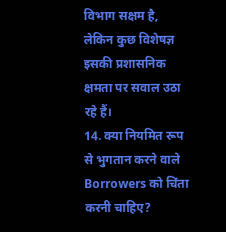विभाग सक्षम है, लेकिन कुछ विशेषज्ञ इसकी प्रशासनिक क्षमता पर सवाल उठा रहे हैं।
14. क्या नियमित रूप से भुगतान करने वाले Borrowers को चिंता करनी चाहिए?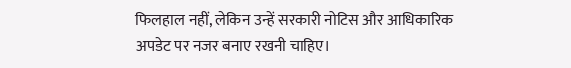फिलहाल नहीं, लेकिन उन्हें सरकारी नोटिस और आधिकारिक अपडेट पर नजर बनाए रखनी चाहिए।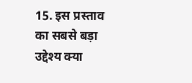15. इस प्रस्ताव का सबसे बड़ा उद्देश्य क्या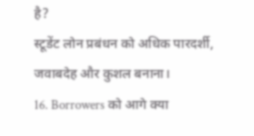है?
स्टूडेंट लोन प्रबंधन को अधिक पारदर्शी, जवाबदेह और कुशल बनाना।
16. Borrowers को आगे क्या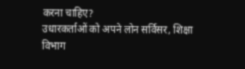करना चाहिए?
उधारकर्ताओं को अपने लोन सर्विसर, शिक्षा विभाग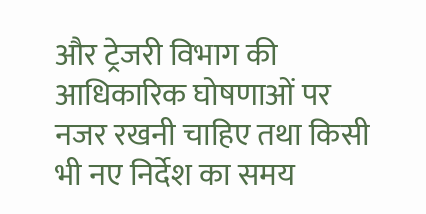और ट्रेजरी विभाग की आधिकारिक घोषणाओं पर नजर रखनी चाहिए तथा किसी भी नए निर्देश का समय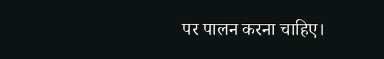पर पालन करना चाहिए।